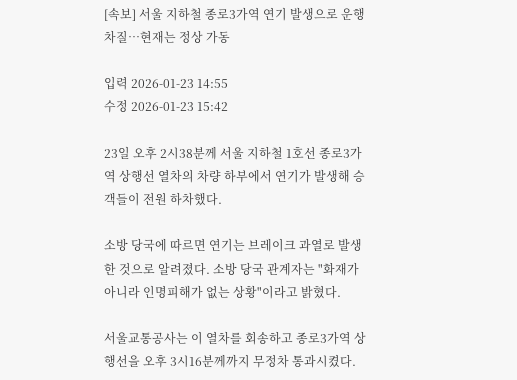[속보] 서울 지하철 종로3가역 연기 발생으로 운행 차질…현재는 정상 가동

입력 2026-01-23 14:55
수정 2026-01-23 15:42

23일 오후 2시38분께 서울 지하철 1호선 종로3가역 상행선 열차의 차량 하부에서 연기가 발생해 승객들이 전원 하차했다.

소방 당국에 따르면 연기는 브레이크 과열로 발생한 것으로 알려졌다. 소방 당국 관계자는 "화재가 아니라 인명피해가 없는 상황"이라고 밝혔다.

서울교통공사는 이 열차를 회송하고 종로3가역 상행선을 오후 3시16분께까지 무정차 통과시켰다.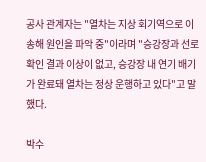공사 관계자는 "열차는 지상 회기역으로 이송해 원인을 파악 중"이라며 "승강장과 선로 확인 결과 이상이 없고, 승강장 내 연기 배기가 완료돼 열차는 정상 운행하고 있다"고 말했다.

박수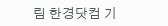림 한경닷컴 기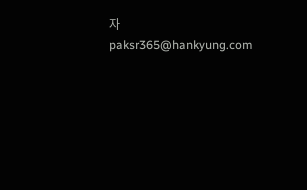자 paksr365@hankyung.com